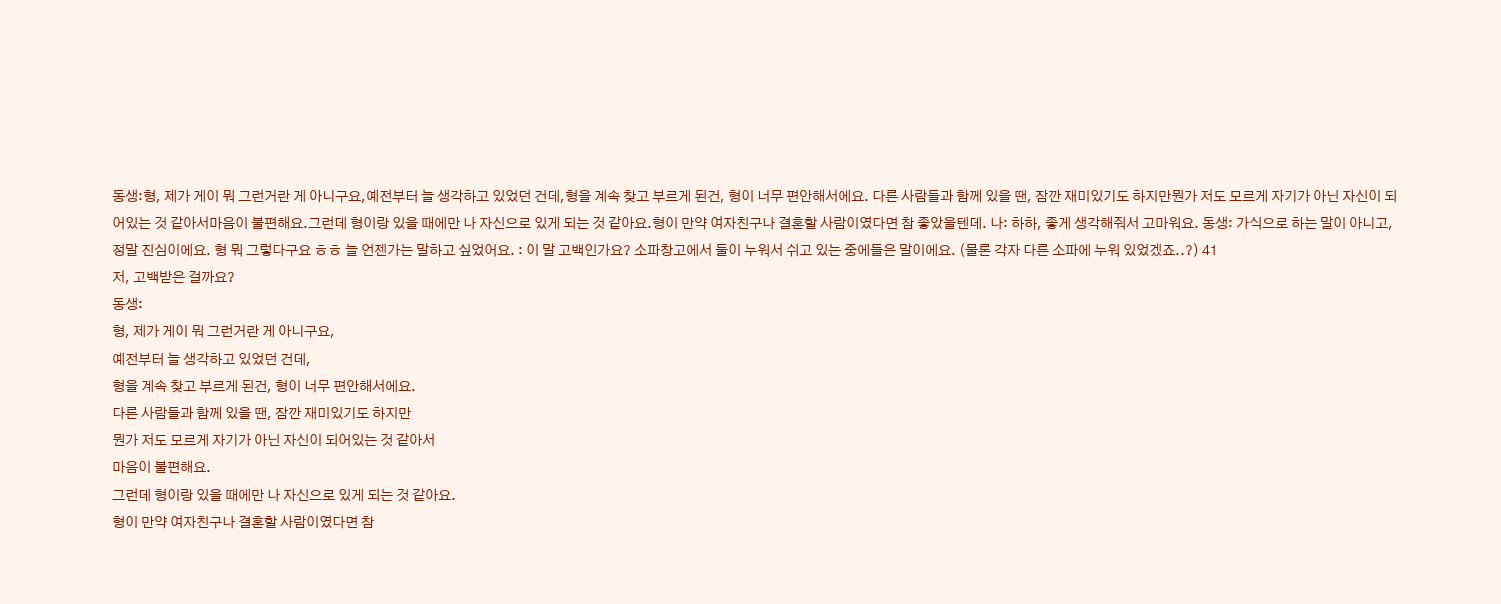동생:형, 제가 게이 뭐 그런거란 게 아니구요,예전부터 늘 생각하고 있었던 건데,형을 계속 찾고 부르게 된건, 형이 너무 편안해서에요. 다른 사람들과 함께 있을 땐, 잠깐 재미있기도 하지만뭔가 저도 모르게 자기가 아닌 자신이 되어있는 것 같아서마음이 불편해요.그런데 형이랑 있을 때에만 나 자신으로 있게 되는 것 같아요.형이 만약 여자친구나 결혼할 사람이였다면 참 좋았을텐데. 나: 하하, 좋게 생각해줘서 고마워요. 동생: 가식으로 하는 말이 아니고, 정말 진심이에요. 형 뭐 그렇다구요 ㅎㅎ 늘 언젠가는 말하고 싶었어요. : 이 말 고백인가요? 소파창고에서 둘이 누워서 쉬고 있는 중에들은 말이에요. (물론 각자 다른 소파에 누워 있었겠죠..?) 41
저, 고백받은 걸까요?
동생:
형, 제가 게이 뭐 그런거란 게 아니구요,
예전부터 늘 생각하고 있었던 건데,
형을 계속 찾고 부르게 된건, 형이 너무 편안해서에요.
다른 사람들과 함께 있을 땐, 잠깐 재미있기도 하지만
뭔가 저도 모르게 자기가 아닌 자신이 되어있는 것 같아서
마음이 불편해요.
그런데 형이랑 있을 때에만 나 자신으로 있게 되는 것 같아요.
형이 만약 여자친구나 결혼할 사람이였다면 참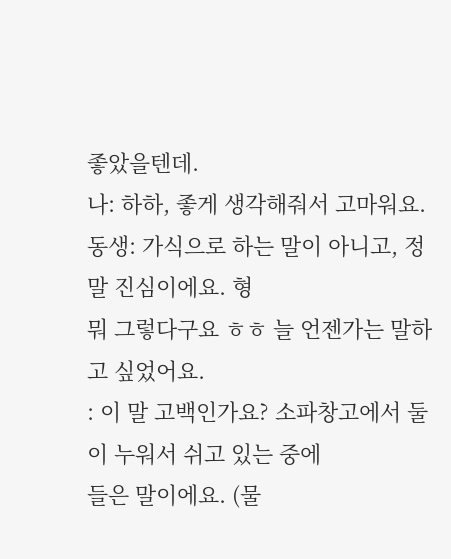좋았을텐데.
나: 하하, 좋게 생각해줘서 고마워요.
동생: 가식으로 하는 말이 아니고, 정말 진심이에요. 형
뭐 그렇다구요 ㅎㅎ 늘 언젠가는 말하고 싶었어요.
: 이 말 고백인가요? 소파창고에서 둘이 누워서 쉬고 있는 중에
들은 말이에요. (물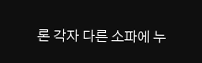론 각자 다른 소파에 누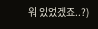워 있었겠죠..?)